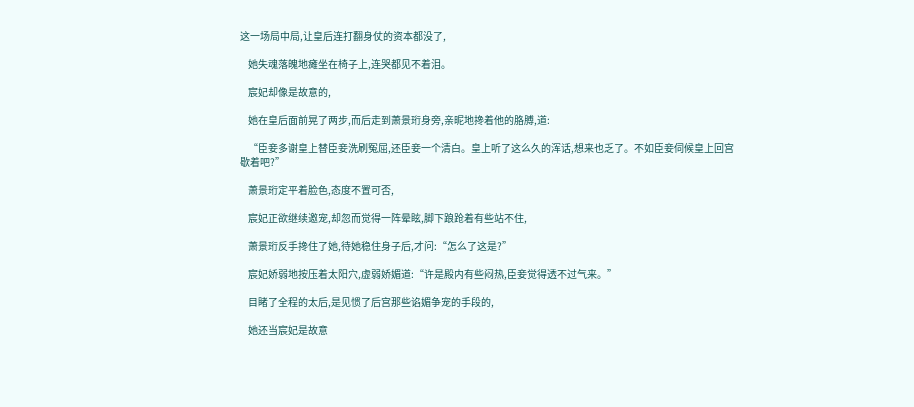这一场局中局,让皇后连打翻身仗的资本都没了,

    她失魂落魄地瘫坐在椅子上,连哭都见不着泪。

    宸妃却像是故意的,

    她在皇后面前晃了两步,而后走到萧景珩身旁,亲昵地搀着他的胳膊,道:

    “臣妾多谢皇上替臣妾洗刷冤屈,还臣妾一个清白。皇上听了这么久的浑话,想来也乏了。不如臣妾伺候皇上回宫歇着吧?”

    萧景珩定平着脸色,态度不置可否,

    宸妃正欲继续邀宠,却忽而觉得一阵晕眩,脚下踉跄着有些站不住,

    萧景珩反手搀住了她,待她稳住身子后,才问:“怎么了这是?”

    宸妃娇弱地按压着太阳穴,虚弱娇媚道:“许是殿内有些闷热,臣妾觉得透不过气来。”

    目睹了全程的太后,是见惯了后宫那些谄媚争宠的手段的,

    她还当宸妃是故意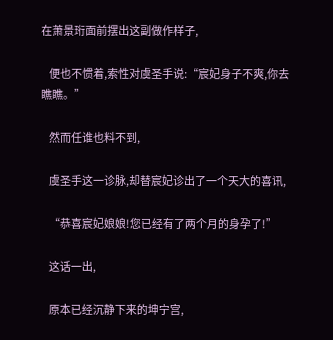在萧景珩面前摆出这副做作样子,

    便也不惯着,索性对虞圣手说:“宸妃身子不爽,你去瞧瞧。”

    然而任谁也料不到,

    虞圣手这一诊脉,却替宸妃诊出了一个天大的喜讯,

    “恭喜宸妃娘娘!您已经有了两个月的身孕了!”

    这话一出,

    原本已经沉静下来的坤宁宫,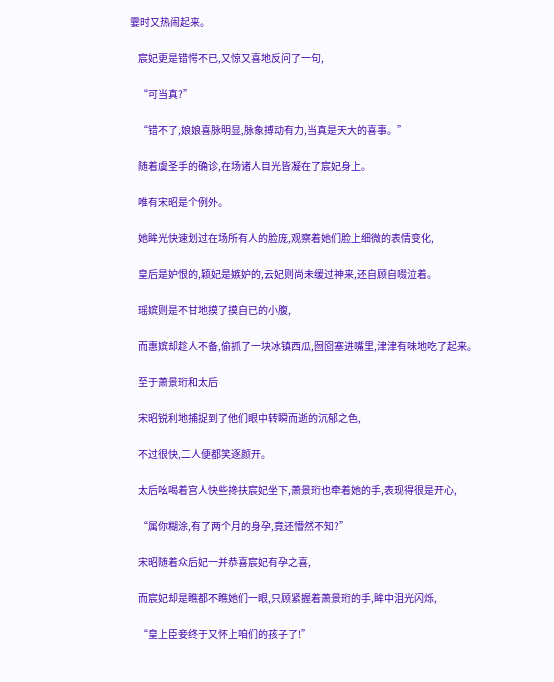霎时又热闹起来。

    宸妃更是错愕不已,又惊又喜地反问了一句,

    “可当真?”

    “错不了,娘娘喜脉明显,脉象搏动有力,当真是天大的喜事。”

    随着虞圣手的确诊,在场诸人目光皆凝在了宸妃身上。

    唯有宋昭是个例外。

    她眸光快速划过在场所有人的脸庞,观察着她们脸上细微的表情变化,

    皇后是妒恨的,颖妃是嫉妒的,云妃则尚未缓过神来,还自顾自啜泣着。

    瑶嫔则是不甘地摸了摸自已的小腹,

    而惠嫔却趁人不备,偷抓了一块冰镇西瓜,囫囵塞进嘴里,津津有味地吃了起来。

    至于萧景珩和太后

    宋昭锐利地捕捉到了他们眼中转瞬而逝的沉郁之色,

    不过很快,二人便都笑逐颜开。

    太后吆喝着宫人快些搀扶宸妃坐下,萧景珩也牵着她的手,表现得很是开心,

    “属你糊涂,有了两个月的身孕,竟还懵然不知?”

    宋昭随着众后妃一并恭喜宸妃有孕之喜,

    而宸妃却是瞧都不瞧她们一眼,只顾紧握着萧景珩的手,眸中泪光闪烁,

    “皇上臣妾终于又怀上咱们的孩子了!”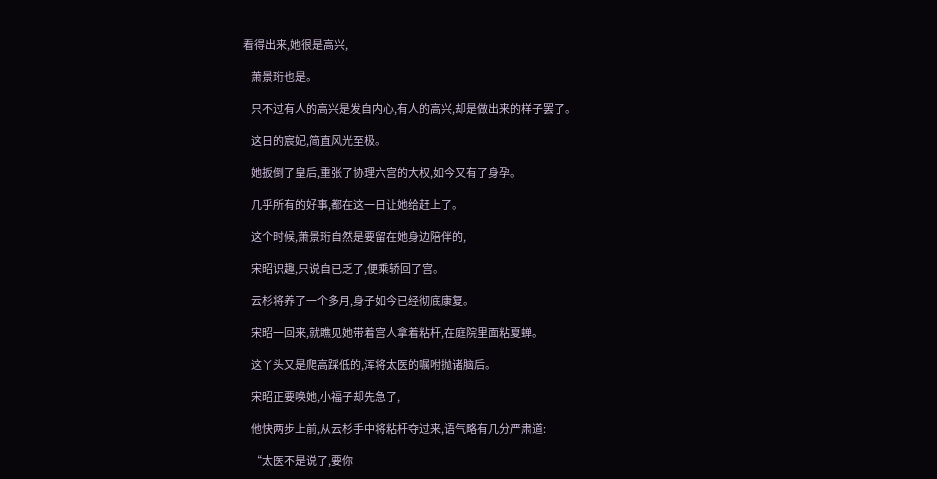看得出来,她很是高兴,

    萧景珩也是。

    只不过有人的高兴是发自内心,有人的高兴,却是做出来的样子罢了。

    这日的宸妃,简直风光至极。

    她扳倒了皇后,重张了协理六宫的大权,如今又有了身孕。

    几乎所有的好事,都在这一日让她给赶上了。

    这个时候,萧景珩自然是要留在她身边陪伴的,

    宋昭识趣,只说自已乏了,便乘轿回了宫。

    云杉将养了一个多月,身子如今已经彻底康复。

    宋昭一回来,就瞧见她带着宫人拿着粘杆,在庭院里面粘夏蝉。

    这丫头又是爬高踩低的,浑将太医的嘱咐抛诸脑后。

    宋昭正要唤她,小福子却先急了,

    他快两步上前,从云杉手中将粘杆夺过来,语气略有几分严肃道:

    “太医不是说了,要你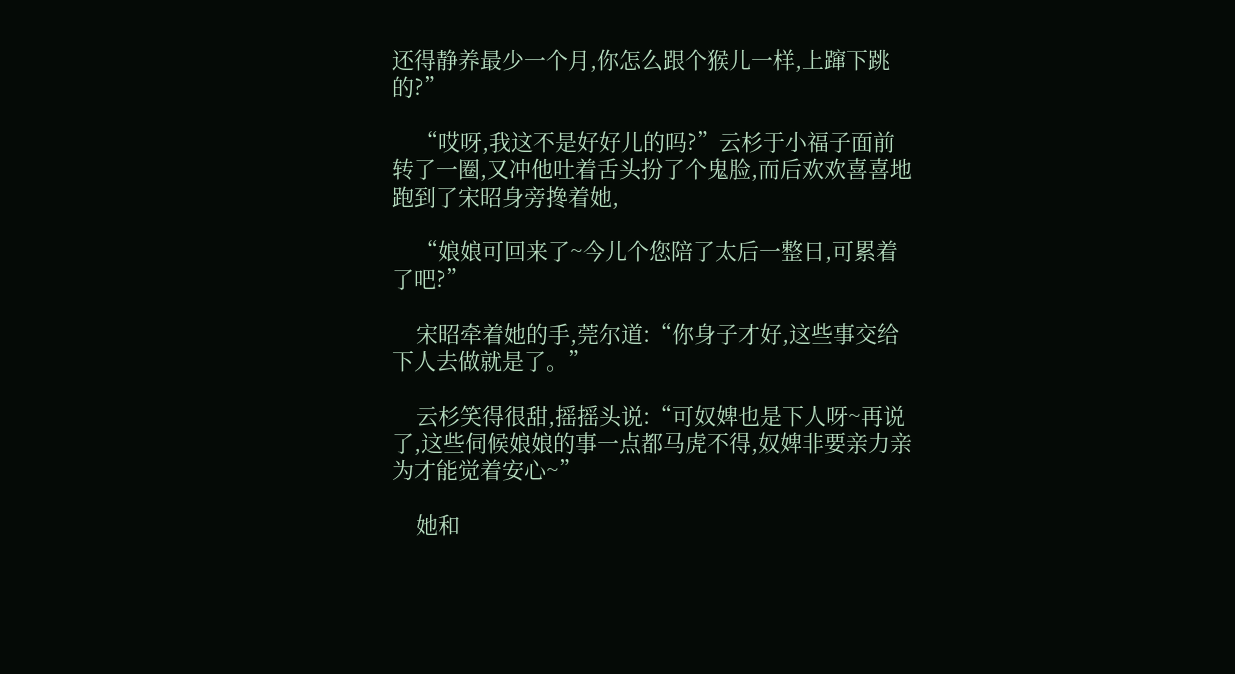还得静养最少一个月,你怎么跟个猴儿一样,上蹿下跳的?”

    “哎呀,我这不是好好儿的吗?”云杉于小福子面前转了一圈,又冲他吐着舌头扮了个鬼脸,而后欢欢喜喜地跑到了宋昭身旁搀着她,

    “娘娘可回来了~今儿个您陪了太后一整日,可累着了吧?”

    宋昭牵着她的手,莞尔道:“你身子才好,这些事交给下人去做就是了。”

    云杉笑得很甜,摇摇头说:“可奴婢也是下人呀~再说了,这些伺候娘娘的事一点都马虎不得,奴婢非要亲力亲为才能觉着安心~”

    她和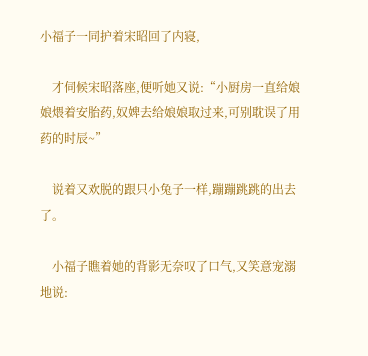小福子一同护着宋昭回了内寝,

    才伺候宋昭落座,便听她又说:“小厨房一直给娘娘煨着安胎药,奴婢去给娘娘取过来,可别耽误了用药的时辰~”

    说着又欢脱的跟只小兔子一样,蹦蹦跳跳的出去了。

    小福子瞧着她的背影无奈叹了口气,又笑意宠溺地说: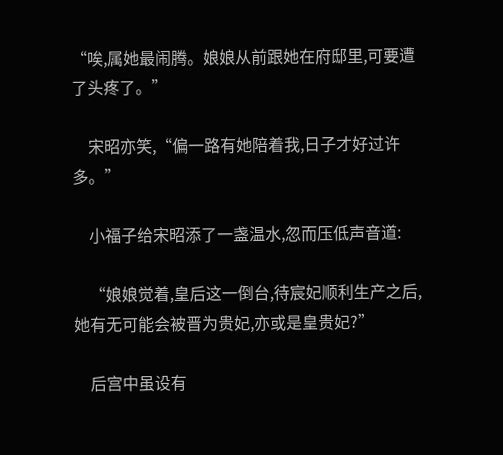“唉,属她最闹腾。娘娘从前跟她在府邸里,可要遭了头疼了。”

    宋昭亦笑,“偏一路有她陪着我,日子才好过许多。”

    小福子给宋昭添了一盏温水,忽而压低声音道:

    “娘娘觉着,皇后这一倒台,待宸妃顺利生产之后,她有无可能会被晋为贵妃,亦或是皇贵妃?”

    后宫中虽设有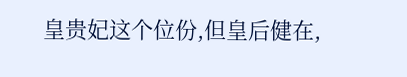皇贵妃这个位份,但皇后健在,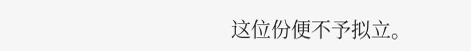这位份便不予拟立。